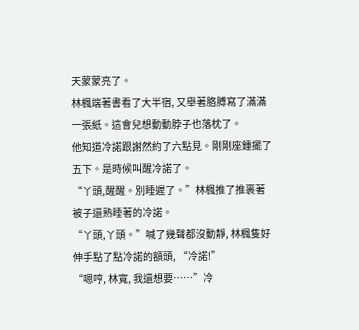天蒙蒙亮了。
林楓端著書看了大半宿, 又舉著胳膊寫了滿滿一張紙。這會兒想動動脖子也落枕了。
他知道冷諾跟謝然約了六點見。剛剛座鍾擺了五下。是時候叫醒冷諾了。
“丫頭,醒醒。別睡遲了。”林楓推了推裹著被子還熟睡著的冷諾。
“丫頭,丫頭。”喊了幾聲都沒動靜, 林楓隻好伸手點了點冷諾的額頭, “冷諾!”
“嗯哼, 林寬, 我還想要……”冷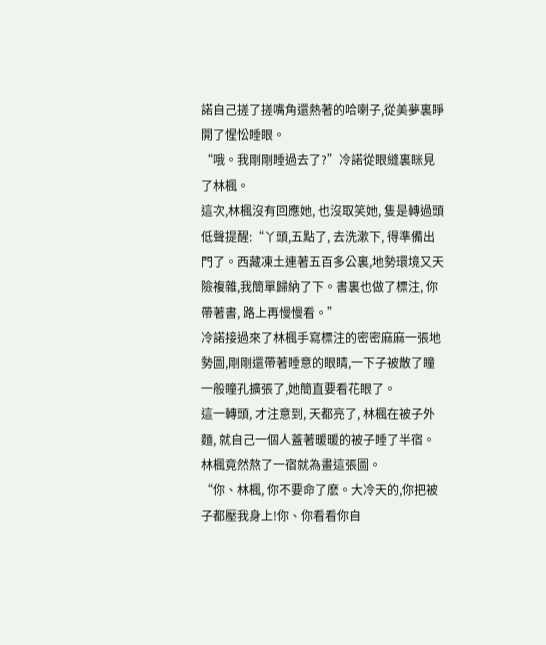諾自己搓了搓嘴角還熱著的哈喇子,從美夢裏睜開了惺忪睡眼。
“哦。我剛剛睡過去了?”冷諾從眼縫裏眯見了林楓。
這次,林楓沒有回應她, 也沒取笑她, 隻是轉過頭低聲提醒:“丫頭,五點了, 去洗漱下, 得準備出門了。西藏凍土連著五百多公裏,地勢環境又天險複雜,我簡單歸納了下。書裏也做了標注, 你帶著書, 路上再慢慢看。”
冷諾接過來了林楓手寫標注的密密麻麻一張地勢圖,剛剛還帶著睡意的眼睛,一下子被散了瞳一般瞳孔擴張了,她簡直要看花眼了。
這一轉頭, 才注意到, 天都亮了, 林楓在被子外麵, 就自己一個人蓋著暖暖的被子睡了半宿。
林楓竟然熬了一宿就為畫這張圖。
“你、林楓, 你不要命了麽。大冷天的,你把被子都壓我身上!你、你看看你自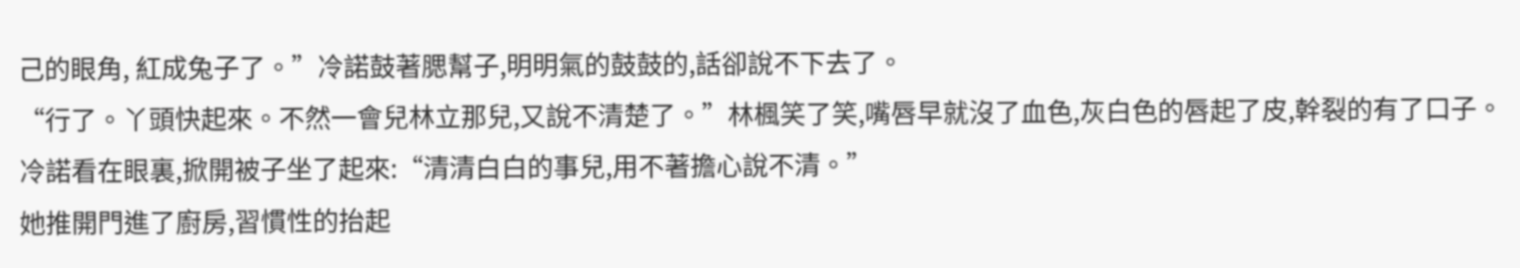己的眼角, 紅成兔子了。”冷諾鼓著腮幫子,明明氣的鼓鼓的,話卻說不下去了。
“行了。丫頭快起來。不然一會兒林立那兒,又說不清楚了。”林楓笑了笑,嘴唇早就沒了血色,灰白色的唇起了皮,幹裂的有了口子。
冷諾看在眼裏,掀開被子坐了起來:“清清白白的事兒,用不著擔心說不清。”
她推開門進了廚房,習慣性的抬起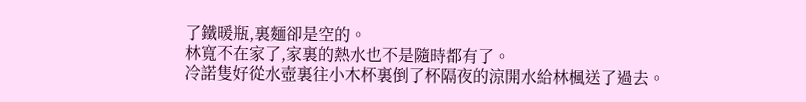了鐵暖瓶,裏麵卻是空的。
林寬不在家了,家裏的熱水也不是隨時都有了。
冷諾隻好從水壺裏往小木杯裏倒了杯隔夜的涼開水給林楓送了過去。